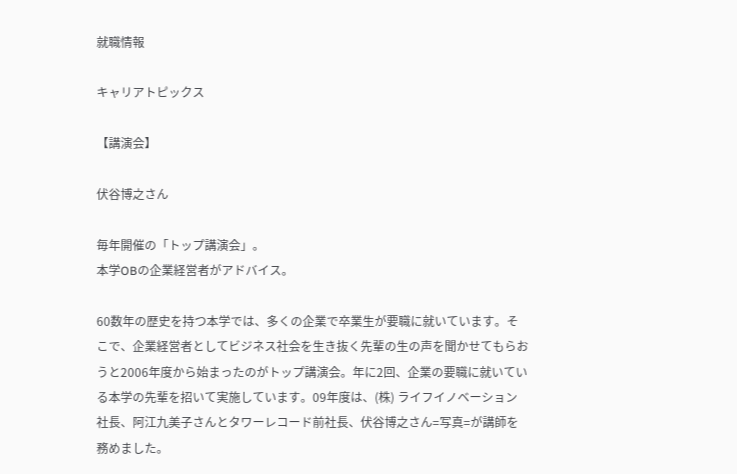就職情報

キャリアトピックス

【講演会】

伏谷博之さん

毎年開催の「トップ講演会」。
本学OBの企業経営者がアドバイス。

60数年の歴史を持つ本学では、多くの企業で卒業生が要職に就いています。そこで、企業経営者としてビジネス社会を生き抜く先輩の生の声を聞かせてもらおうと2006年度から始まったのがトップ講演会。年に2回、企業の要職に就いている本学の先輩を招いて実施しています。09年度は、(株) ライフイノベーション社長、阿江九美子さんとタワーレコード前社長、伏谷博之さん=写真=が講師を務めました。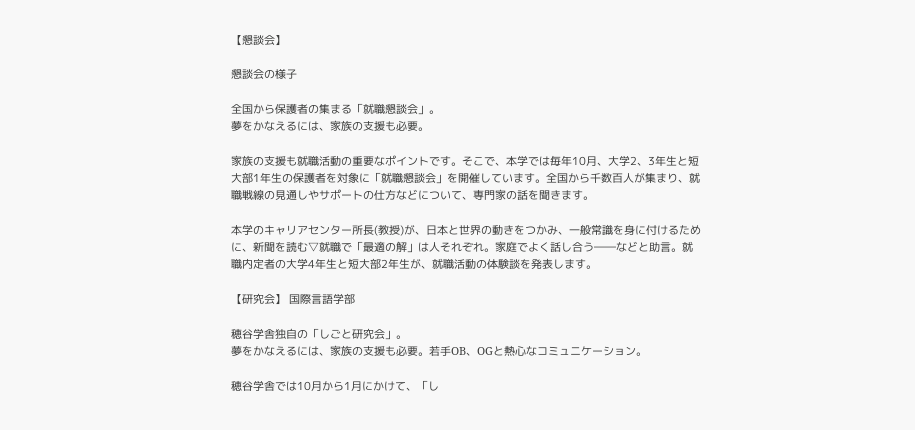【懇談会】

懇談会の様子

全国から保護者の集まる「就職懇談会」。
夢をかなえるには、家族の支援も必要。

家族の支援も就職活動の重要なポイントです。そこで、本学では毎年10月、大学2、3年生と短大部1年生の保護者を対象に「就職懇談会」を開催しています。全国から千数百人が集まり、就職戦線の見通しやサポートの仕方などについて、専門家の話を聞きます。

本学のキャリアセンター所長(教授)が、日本と世界の動きをつかみ、一般常識を身に付けるために、新聞を読む▽就職で「最適の解」は人それぞれ。家庭でよく話し合う――などと助言。就職内定者の大学4年生と短大部2年生が、就職活動の体験談を発表します。

【研究会】 国際言語学部

穂谷学舎独自の「しごと研究会」。
夢をかなえるには、家族の支援も必要。若手OB、OGと熱心なコミュニケーション。

穂谷学舎では10月から1月にかけて、「し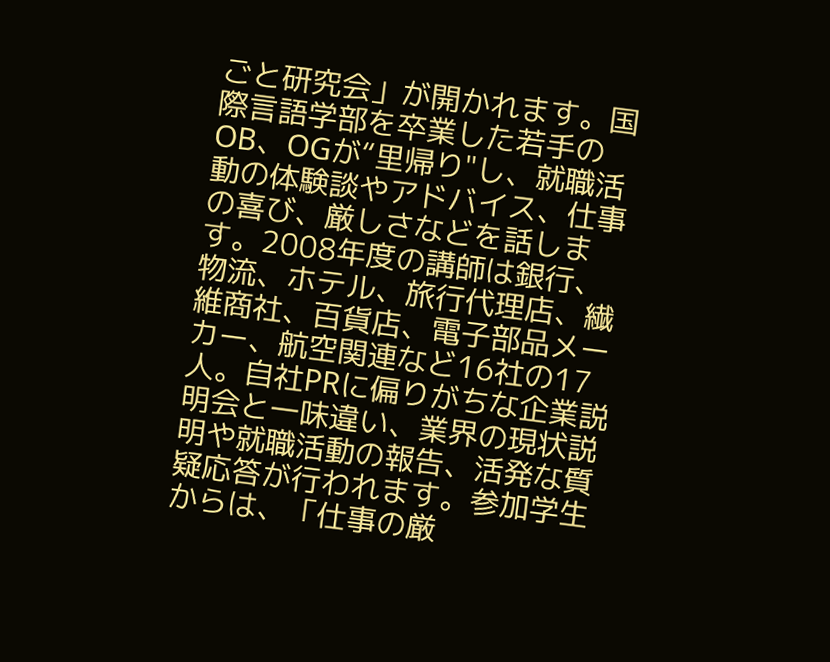ごと研究会」が開かれます。国際言語学部を卒業した若手のOB、OGが“里帰り"し、就職活動の体験談やアドバイス、仕事の喜び、厳しさなどを話します。2008年度の講師は銀行、物流、ホテル、旅行代理店、繊維商社、百貨店、電子部品メーカー、航空関連など16社の17人。自社PRに偏りがちな企業説明会と一味違い、業界の現状説明や就職活動の報告、活発な質疑応答が行われます。参加学生からは、「仕事の厳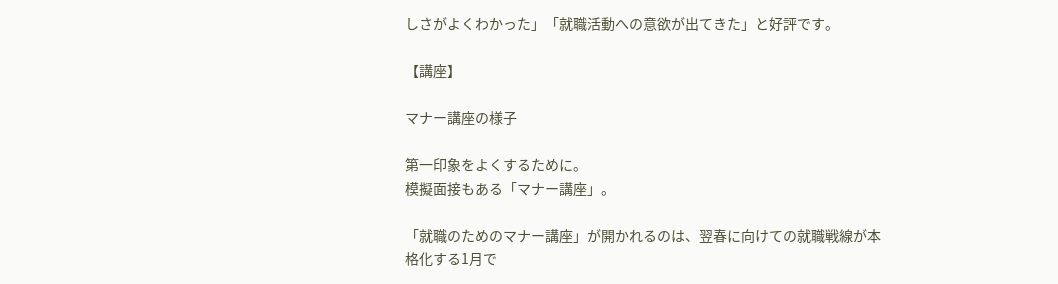しさがよくわかった」「就職活動への意欲が出てきた」と好評です。

【講座】

マナー講座の様子

第一印象をよくするために。
模擬面接もある「マナー講座」。

「就職のためのマナー講座」が開かれるのは、翌春に向けての就職戦線が本格化する1月で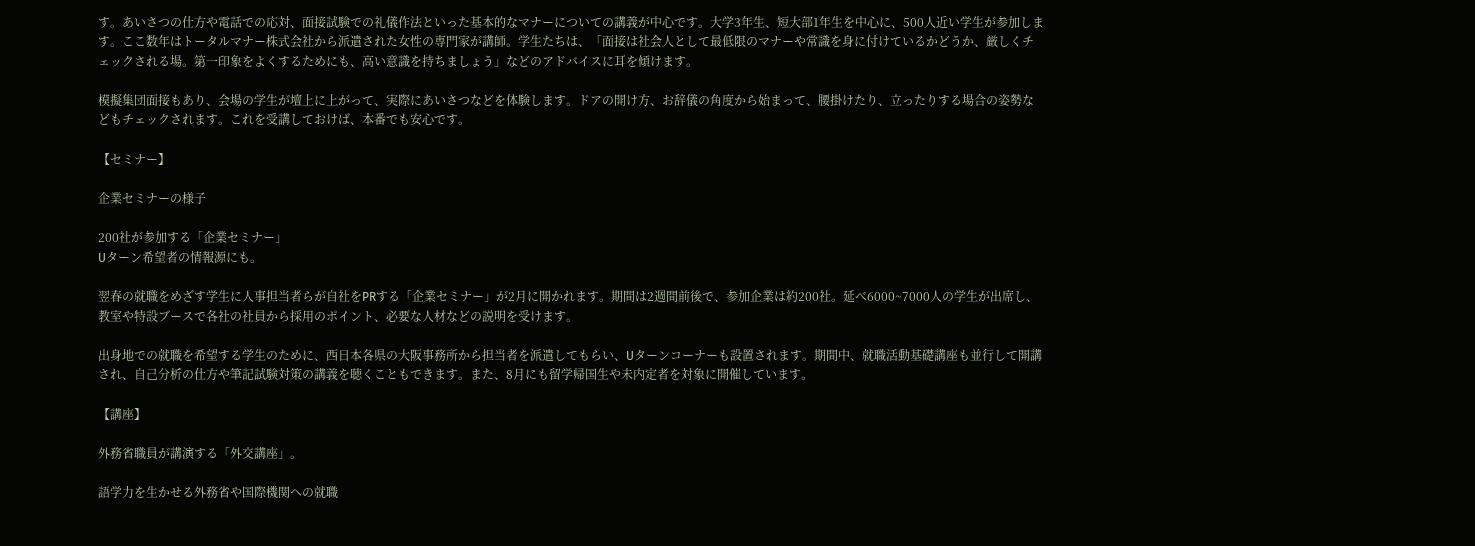す。あいさつの仕方や電話での応対、面接試験での礼儀作法といった基本的なマナーについての講義が中心です。大学3年生、短大部1年生を中心に、500人近い学生が参加します。ここ数年はトータルマナー株式会社から派遣された女性の専門家が講師。学生たちは、「面接は社会人として最低限のマナーや常識を身に付けているかどうか、厳しくチェックされる場。第一印象をよくするためにも、高い意識を持ちましょう」などのアドバイスに耳を傾けます。

模擬集団面接もあり、会場の学生が壇上に上がって、実際にあいさつなどを体験します。ドアの開け方、お辞儀の角度から始まって、腰掛けたり、立ったりする場合の姿勢などもチェックされます。これを受講しておけば、本番でも安心です。

【セミナー】

企業セミナーの様子

200社が参加する「企業セミナー」
Uターン希望者の情報源にも。

翌春の就職をめざす学生に人事担当者らが自社をPRする「企業セミナー」が2月に開かれます。期間は2週間前後で、参加企業は約200社。延べ6000~7000人の学生が出席し、教室や特設ブースで各社の社員から採用のポイント、必要な人材などの説明を受けます。

出身地での就職を希望する学生のために、西日本各県の大阪事務所から担当者を派遣してもらい、Uターンコーナーも設置されます。期間中、就職活動基礎講座も並行して開講され、自己分析の仕方や筆記試験対策の講義を聴くこともできます。また、8月にも留学帰国生や未内定者を対象に開催しています。

【講座】

外務省職員が講演する「外交講座」。

語学力を生かせる外務省や国際機関への就職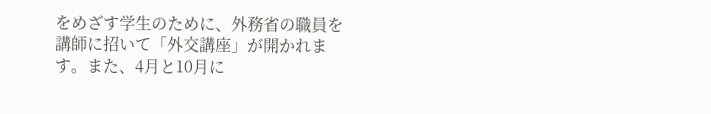をめざす学生のために、外務省の職員を講師に招いて「外交講座」が開かれます。また、4月と10月に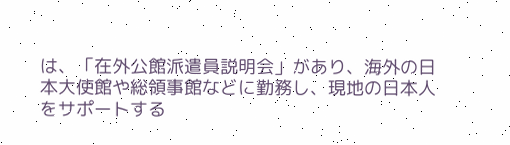は、「在外公館派遣員説明会」があり、海外の日本大使館や総領事館などに勤務し、現地の日本人をサポートする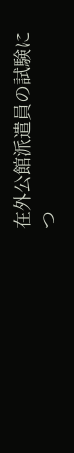在外公館派遣員の試験につ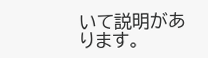いて説明があります。